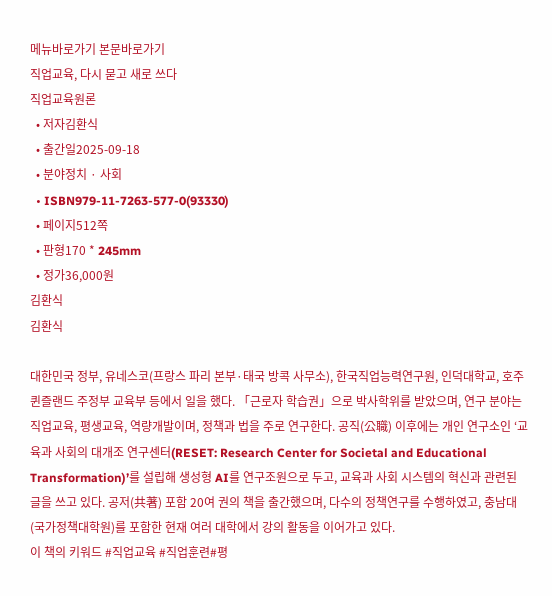메뉴바로가기 본문바로가기
직업교육, 다시 묻고 새로 쓰다
직업교육원론
  • 저자김환식
  • 출간일2025-09-18
  • 분야정치 · 사회
  • ISBN979-11-7263-577-0(93330)
  • 페이지512쪽
  • 판형170 * 245mm
  • 정가36,000원
김환식
김환식

대한민국 정부, 유네스코(프랑스 파리 본부·태국 방콕 사무소), 한국직업능력연구원, 인덕대학교, 호주 퀸즐랜드 주정부 교육부 등에서 일을 했다. 「근로자 학습권」으로 박사학위를 받았으며, 연구 분야는 직업교육, 평생교육, 역량개발이며, 정책과 법을 주로 연구한다. 공직(公職) 이후에는 개인 연구소인 ‘교육과 사회의 대개조 연구센터(RESET: Research Center for Societal and Educational Transformation)’를 설립해 생성형 AI를 연구조원으로 두고, 교육과 사회 시스템의 혁신과 관련된 글을 쓰고 있다. 공저(共著) 포함 20여 권의 책을 출간했으며, 다수의 정책연구를 수행하였고, 충남대(국가정책대학원)를 포함한 현재 여러 대학에서 강의 활동을 이어가고 있다.
이 책의 키워드 #직업교육 #직업훈련#평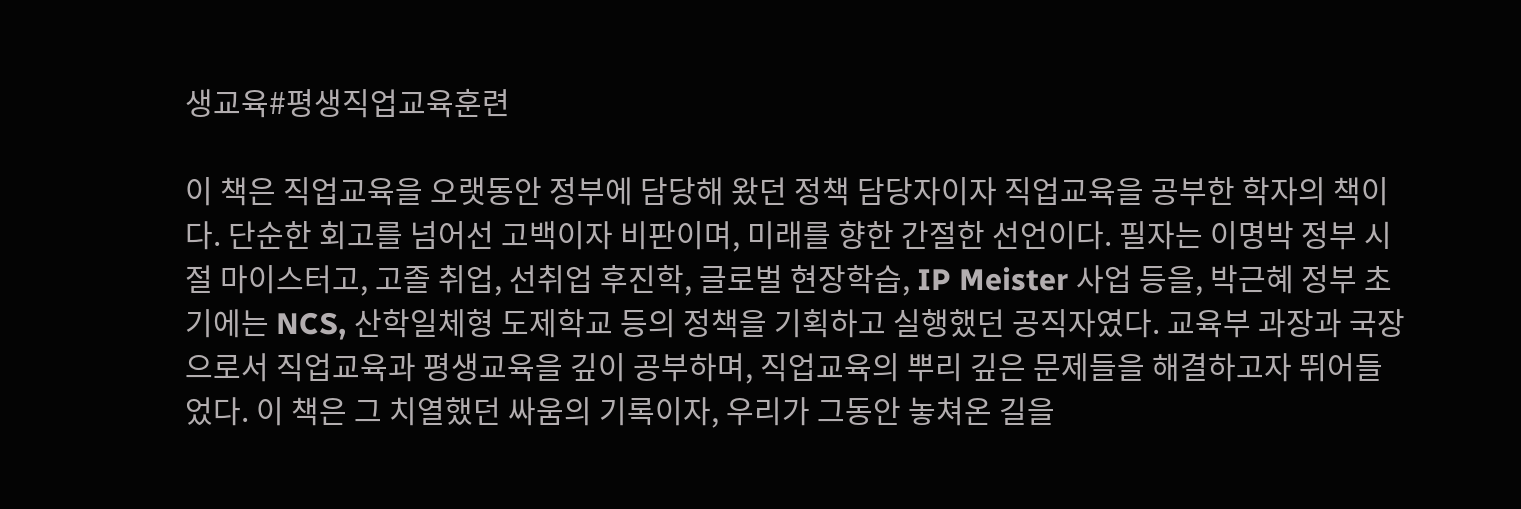생교육#평생직업교육훈련

이 책은 직업교육을 오랫동안 정부에 담당해 왔던 정책 담당자이자 직업교육을 공부한 학자의 책이다. 단순한 회고를 넘어선 고백이자 비판이며, 미래를 향한 간절한 선언이다. 필자는 이명박 정부 시절 마이스터고, 고졸 취업, 선취업 후진학, 글로벌 현장학습, IP Meister 사업 등을, 박근혜 정부 초기에는 NCS, 산학일체형 도제학교 등의 정책을 기획하고 실행했던 공직자였다. 교육부 과장과 국장으로서 직업교육과 평생교육을 깊이 공부하며, 직업교육의 뿌리 깊은 문제들을 해결하고자 뛰어들었다. 이 책은 그 치열했던 싸움의 기록이자, 우리가 그동안 놓쳐온 길을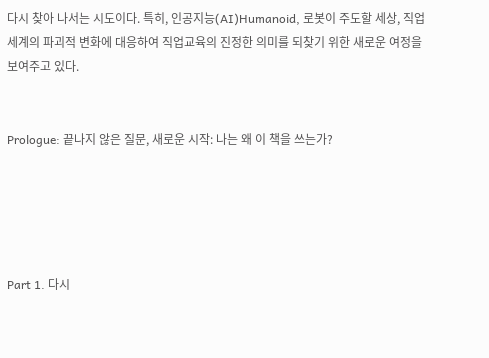다시 찾아 나서는 시도이다. 특히, 인공지능(AI)Humanoid, 로봇이 주도할 세상, 직업세계의 파괴적 변화에 대응하여 직업교육의 진정한 의미를 되찾기 위한 새로운 여정을 보여주고 있다.


Prologue: 끝나지 않은 질문, 새로운 시작: 나는 왜 이 책을 쓰는가?





Part 1. 다시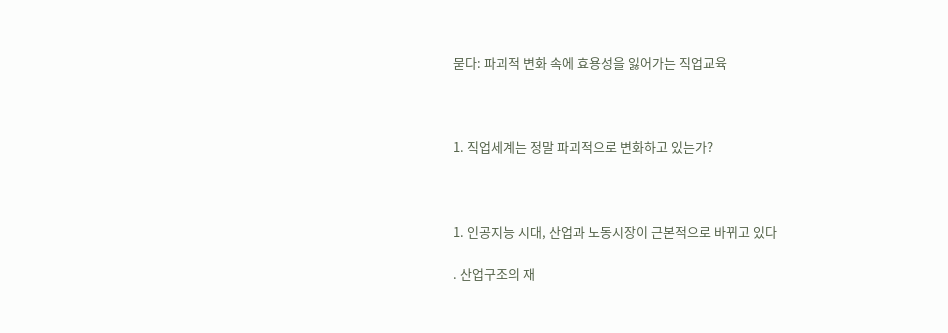묻다: 파괴적 변화 속에 효용성을 잃어가는 직업교육



1. 직업세계는 정말 파괴적으로 변화하고 있는가?



1. 인공지능 시대, 산업과 노동시장이 근본적으로 바뀌고 있다

. 산업구조의 재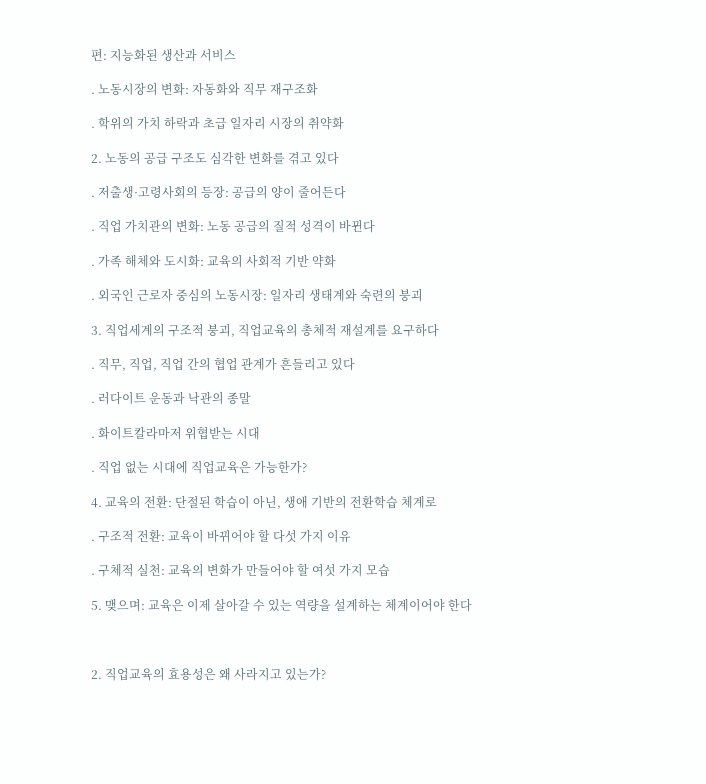편: 지능화된 생산과 서비스

. 노동시장의 변화: 자동화와 직무 재구조화

. 학위의 가치 하락과 초급 일자리 시장의 취약화

2. 노동의 공급 구조도 심각한 변화를 겪고 있다

. 저출생·고령사회의 등장: 공급의 양이 줄어든다

. 직업 가치관의 변화: 노동 공급의 질적 성격이 바뀐다

. 가족 해체와 도시화: 교육의 사회적 기반 약화

. 외국인 근로자 중심의 노동시장: 일자리 생태계와 숙련의 붕괴

3. 직업세계의 구조적 붕괴, 직업교육의 총체적 재설계를 요구하다

. 직무, 직업, 직업 간의 협업 관계가 흔들리고 있다

. 러다이트 운동과 낙관의 종말

. 화이트칼라마저 위협받는 시대

. 직업 없는 시대에 직업교육은 가능한가?

4. 교육의 전환: 단절된 학습이 아닌, 생애 기반의 전환학습 체계로

. 구조적 전환: 교육이 바뀌어야 할 다섯 가지 이유

. 구체적 실천: 교육의 변화가 만들어야 할 여섯 가지 모습

5. 맺으며: 교육은 이제 살아갈 수 있는 역량을 설계하는 체계이어야 한다



2. 직업교육의 효용성은 왜 사라지고 있는가?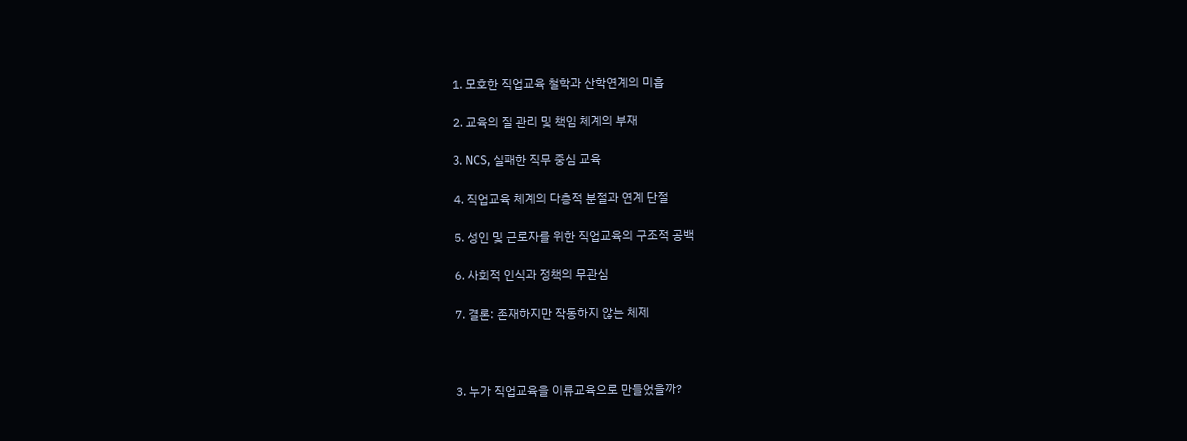1. 모호한 직업교육 철학과 산학연계의 미흡

2. 교육의 질 관리 및 책임 체계의 부재

3. NCS, 실패한 직무 중심 교육

4. 직업교육 체계의 다층적 분절과 연계 단절

5. 성인 및 근로자를 위한 직업교육의 구조적 공백

6. 사회적 인식과 정책의 무관심

7. 결론: 존재하지만 작동하지 않는 체제



3. 누가 직업교육을 이류교육으로 만들었을까?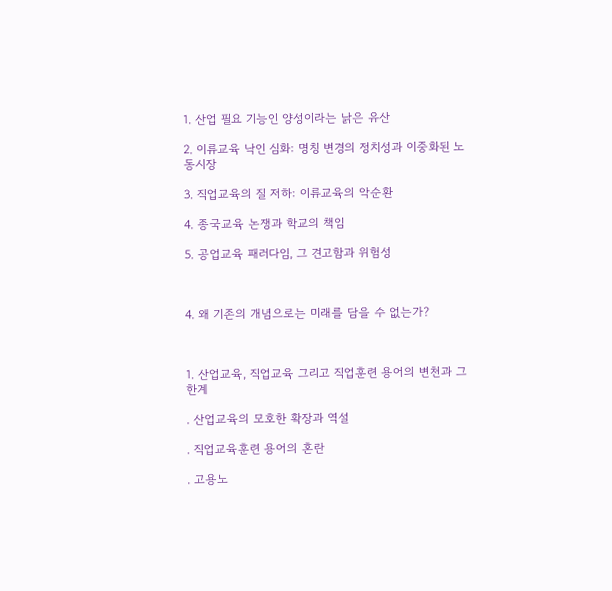1. 산업 필요 기능인 양성이라는 낡은 유산

2. 이류교육 낙인 심화: 명칭 변경의 정치성과 이중화된 노동시장

3. 직업교육의 질 저하: 이류교육의 악순환

4. 종국교육 논쟁과 학교의 책임

5. 공업교육 패러다임, 그 견고함과 위험성



4. 왜 기존의 개념으로는 미래를 담을 수 없는가?



1. 산업교육, 직업교육 그리고 직업훈련 용어의 변천과 그 한계

. 산업교육의 모호한 확장과 역설

. 직업교육훈련 용어의 혼란

. 고용노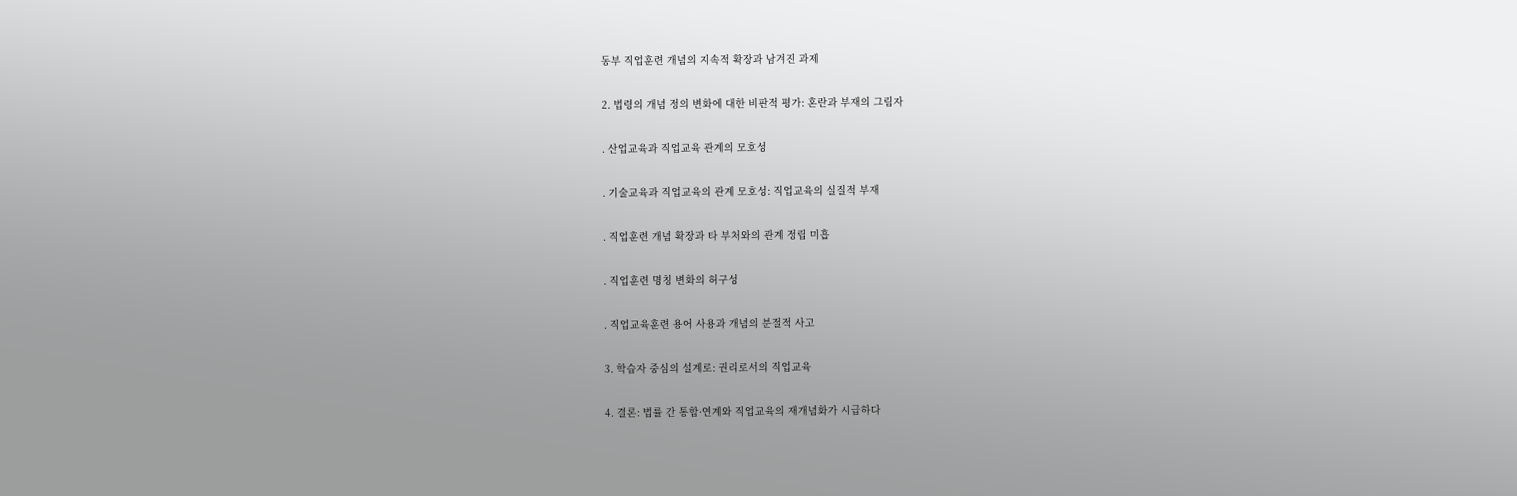동부 직업훈련 개념의 지속적 확장과 남겨진 과제

2. 법령의 개념 정의 변화에 대한 비판적 평가: 혼란과 부재의 그림자

. 산업교육과 직업교육 관계의 모호성

. 기술교육과 직업교육의 관계 모호성: 직업교육의 실질적 부재

. 직업훈련 개념 확장과 타 부처와의 관계 정립 미흡

. 직업훈련 명칭 변화의 허구성

. 직업교육훈련 용어 사용과 개념의 분절적 사고

3. 학습자 중심의 설계로: 권리로서의 직업교육

4. 결론: 법률 간 통합·연계와 직업교육의 재개념화가 시급하다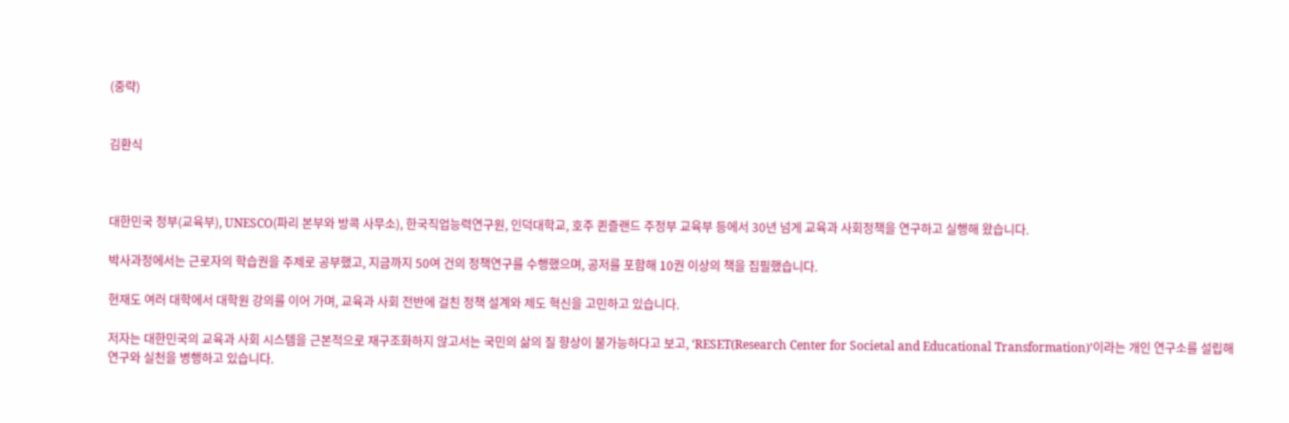(중략)


김환식



대한민국 정부(교육부), UNESCO(파리 본부와 방콕 사무소), 한국직업능력연구원, 인덕대학교, 호주 퀸즐랜드 주정부 교육부 등에서 30년 넘게 교육과 사회정책을 연구하고 실행해 왔습니다.

박사과정에서는 근로자의 학습권을 주제로 공부했고, 지금까지 50여 건의 정책연구를 수행했으며, 공저를 포함해 10권 이상의 책을 집필했습니다.

현재도 여러 대학에서 대학원 강의를 이어 가며, 교육과 사회 전반에 걸친 정책 설계와 제도 혁신을 고민하고 있습니다.

저자는 대한민국의 교육과 사회 시스템을 근본적으로 재구조화하지 않고서는 국민의 삶의 질 향상이 불가능하다고 보고, ‘RESET(Research Center for Societal and Educational Transformation)’이라는 개인 연구소를 설립해 연구와 실천을 병행하고 있습니다.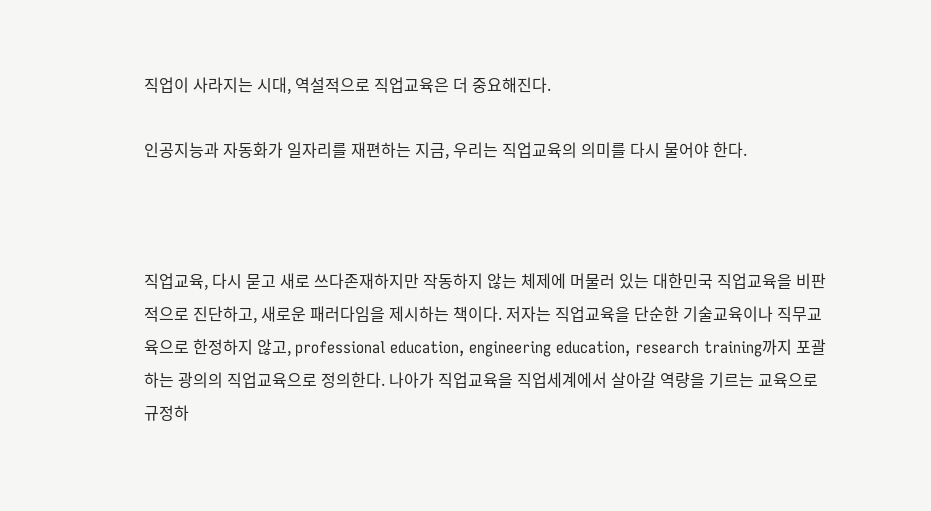직업이 사라지는 시대, 역설적으로 직업교육은 더 중요해진다.

인공지능과 자동화가 일자리를 재편하는 지금, 우리는 직업교육의 의미를 다시 물어야 한다.



직업교육, 다시 묻고 새로 쓰다존재하지만 작동하지 않는 체제에 머물러 있는 대한민국 직업교육을 비판적으로 진단하고, 새로운 패러다임을 제시하는 책이다. 저자는 직업교육을 단순한 기술교육이나 직무교육으로 한정하지 않고, professional education, engineering education, research training까지 포괄하는 광의의 직업교육으로 정의한다. 나아가 직업교육을 직업세계에서 살아갈 역량을 기르는 교육으로 규정하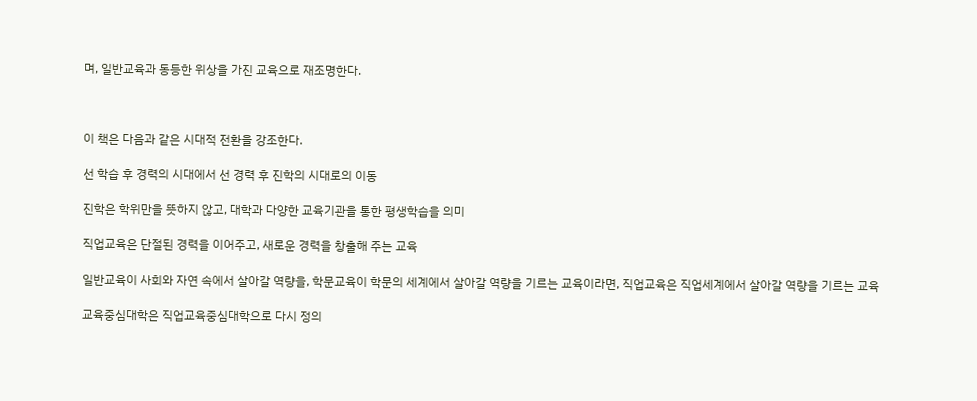며, 일반교육과 동등한 위상을 가진 교육으로 재조명한다.



이 책은 다음과 같은 시대적 전환을 강조한다.

선 학습 후 경력의 시대에서 선 경력 후 진학의 시대로의 이동

진학은 학위만을 뜻하지 않고, 대학과 다양한 교육기관을 통한 평생학습을 의미

직업교육은 단절된 경력을 이어주고, 새로운 경력을 창출해 주는 교육

일반교육이 사회와 자연 속에서 살아갈 역량을, 학문교육이 학문의 세계에서 살아갈 역량을 기르는 교육이라면, 직업교육은 직업세계에서 살아갈 역량을 기르는 교육

교육중심대학은 직업교육중심대학으로 다시 정의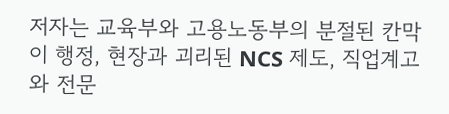저자는 교육부와 고용노동부의 분절된 칸막이 행정, 현장과 괴리된 NCS 제도, 직업계고와 전문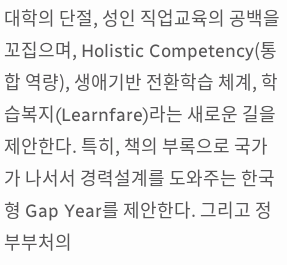대학의 단절, 성인 직업교육의 공백을 꼬집으며, Holistic Competency(통합 역량), 생애기반 전환학습 체계, 학습복지(Learnfare)라는 새로운 길을 제안한다. 특히, 책의 부록으로 국가가 나서서 경력설계를 도와주는 한국형 Gap Year를 제안한다. 그리고 정부부처의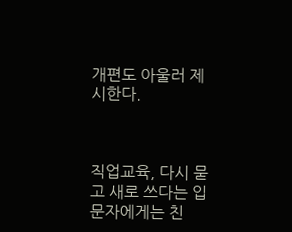개편도 아울러 제시한다.



직업교육, 다시 묻고 새로 쓰다는 입문자에게는 친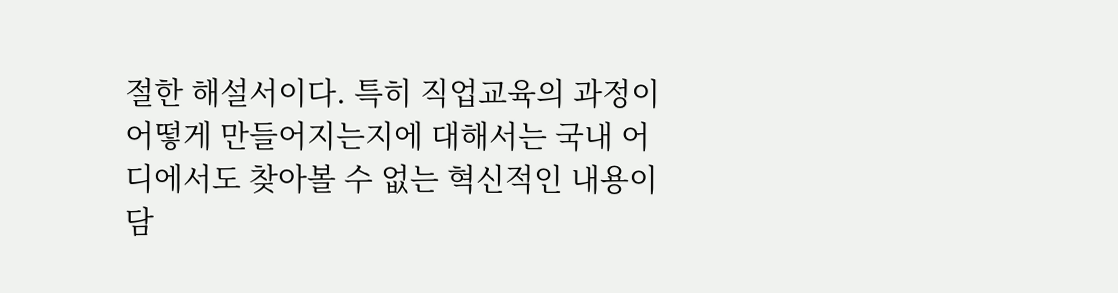절한 해설서이다. 특히 직업교육의 과정이 어떻게 만들어지는지에 대해서는 국내 어디에서도 찾아볼 수 없는 혁신적인 내용이 담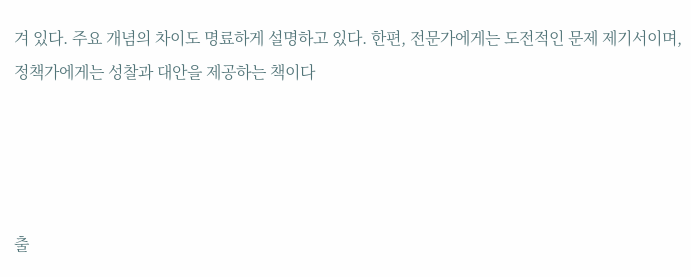겨 있다. 주요 개념의 차이도 명료하게 설명하고 있다. 한편, 전문가에게는 도전적인 문제 제기서이며, 정책가에게는 성찰과 대안을 제공하는 책이다




출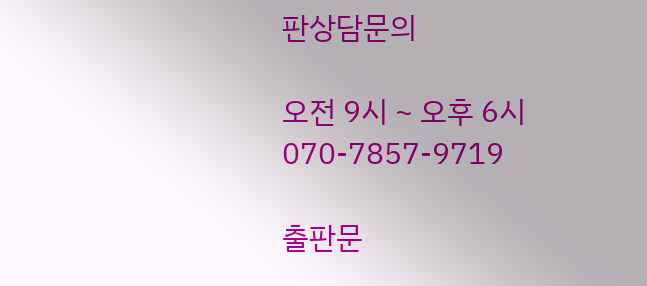판상담문의

오전 9시 ~ 오후 6시
070-7857-9719

출판문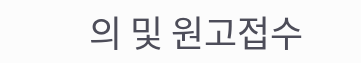의 및 원고접수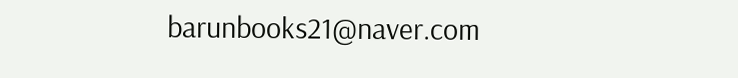barunbooks21@naver.com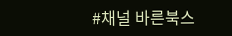#채널 바른북스